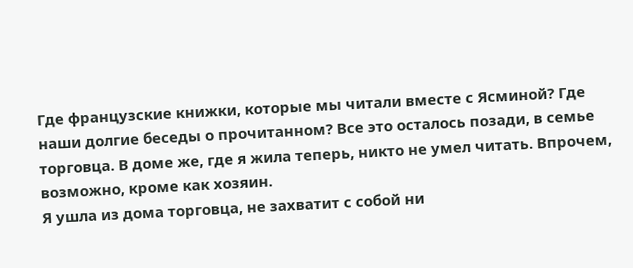Где французские книжки, которые мы читали вместе с Ясминой? Где наши долгие беседы о прочитанном? Все это осталось позади, в семье торговца. В доме же, где я жила теперь, никто не умел читать. Впрочем, возможно, кроме как хозяин.
Я ушла из дома торговца, не захватит с собой ни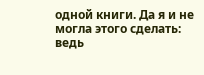одной книги. Да я и не могла этого сделать: ведь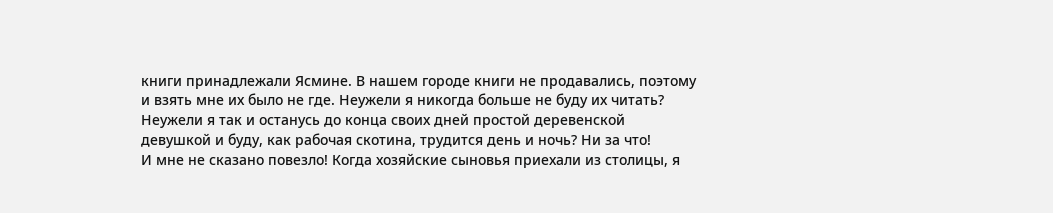книги принадлежали Ясмине. В нашем городе книги не продавались, поэтому и взять мне их было не где. Неужели я никогда больше не буду их читать? Неужели я так и останусь до конца своих дней простой деревенской девушкой и буду, как рабочая скотина, трудится день и ночь? Ни за что!
И мне не сказано повезло! Когда хозяйские сыновья приехали из столицы, я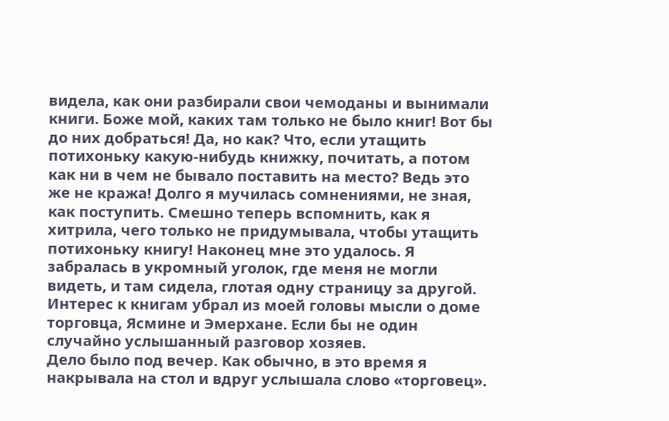видела, как они разбирали свои чемоданы и вынимали книги. Боже мой, каких там только не было книг! Вот бы до них добраться! Да, но как? Что, если утащить потихоньку какую-нибудь книжку, почитать, а потом как ни в чем не бывало поставить на место? Ведь это же не кража! Долго я мучилась сомнениями, не зная, как поступить. Смешно теперь вспомнить, как я хитрила, чего только не придумывала, чтобы утащить потихоньку книгу! Наконец мне это удалось. Я забралась в укромный уголок, где меня не могли видеть, и там сидела, глотая одну страницу за другой. Интерес к книгам убрал из моей головы мысли о доме торговца, Ясмине и Эмерхане. Если бы не один случайно услышанный разговор хозяев.
Дело было под вечер. Как обычно, в это время я накрывала на стол и вдруг услышала слово «торговец».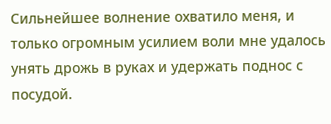Сильнейшее волнение охватило меня, и только огромным усилием воли мне удалось унять дрожь в руках и удержать поднос с посудой.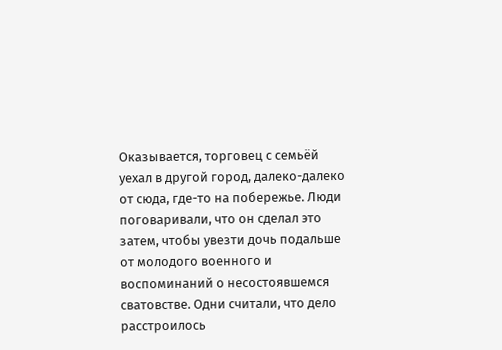Оказывается, торговец с семьёй уехал в другой город, далеко-далеко от сюда, где-то на побережье. Люди поговаривали, что он сделал это затем, чтобы увезти дочь подальше от молодого военного и воспоминаний о несостоявшемся сватовстве. Одни считали, что дело расстроилось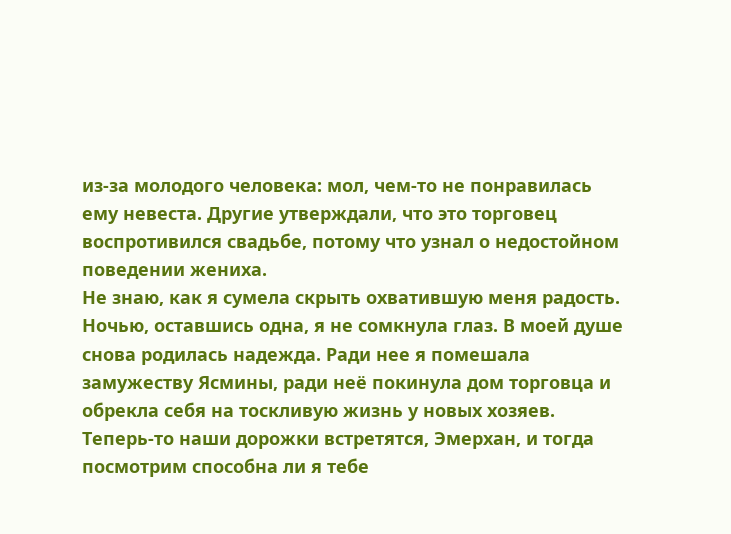из-за молодого человека: мол, чем-то не понравилась ему невеста. Другие утверждали, что это торговец воспротивился свадьбе, потому что узнал о недостойном поведении жениха.
Не знаю, как я сумела скрыть охватившую меня радость. Ночью, оставшись одна, я не сомкнула глаз. В моей душе снова родилась надежда. Ради нее я помешала замужеству Ясмины, ради неё покинула дом торговца и обрекла себя на тоскливую жизнь у новых хозяев. Теперь-то наши дорожки встретятся, Эмерхан, и тогда посмотрим способна ли я тебе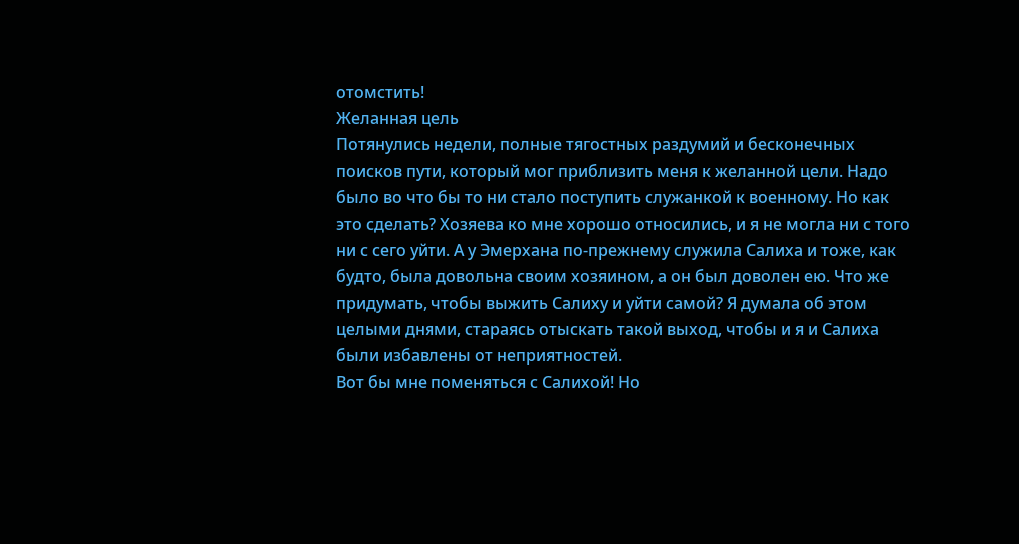отомстить!
Желанная цель
Потянулись недели, полные тягостных раздумий и бесконечных поисков пути, который мог приблизить меня к желанной цели. Надо было во что бы то ни стало поступить служанкой к военному. Но как это сделать? Хозяева ко мне хорошо относились, и я не могла ни с того ни с сего уйти. А у Эмерхана по-прежнему служила Салиха и тоже, как будто, была довольна своим хозяином, а он был доволен ею. Что же придумать, чтобы выжить Салиху и уйти самой? Я думала об этом целыми днями, стараясь отыскать такой выход, чтобы и я и Салиха были избавлены от неприятностей.
Вот бы мне поменяться с Салихой! Но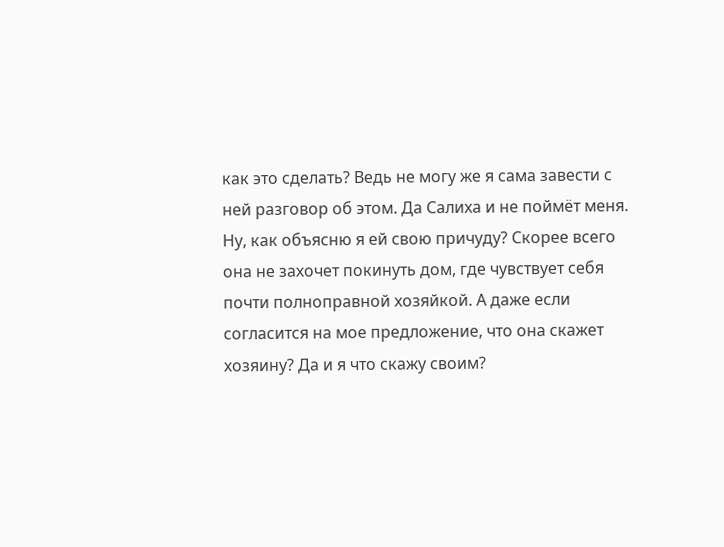как это сделать? Ведь не могу же я сама завести с ней разговор об этом. Да Салиха и не поймёт меня. Ну, как объясню я ей свою причуду? Скорее всего она не захочет покинуть дом, где чувствует себя почти полноправной хозяйкой. А даже если согласится на мое предложение, что она скажет хозяину? Да и я что скажу своим?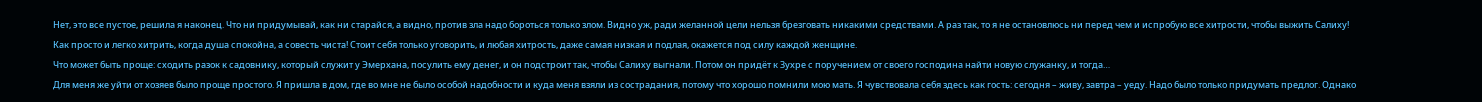Нет, это все пустое, решила я наконец. Что ни придумывай, как ни старайся, а видно, против зла надо бороться только злом. Видно уж, ради желанной цели нельзя брезговать никакими средствами. А раз так, то я не остановлюсь ни перед чем и испробую все хитрости, чтобы выжить Салиху!
Как просто и легко хитрить, когда душа спокойна, а совесть чиста! Стоит себя только уговорить, и любая хитрость, даже самая низкая и подлая, окажется под силу каждой женщине.
Что может быть проще: сходить разок к садовнику, который служит у Эмерхана, посулить ему денег, и он подстроит так, чтобы Салиху выгнали. Потом он придёт к Зухре с поручением от своего господина найти новую служанку, и тогда…
Для меня же уйти от хозяев было проще простого. Я пришла в дом, где во мне не было особой надобности и куда меня взяли из сострадания, потому что хорошо помнили мою мать. Я чувствовала себя здесь как гость: сегодня – живу, завтра – уеду. Надо было только придумать предлог. Однако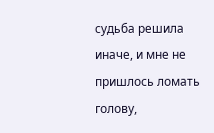судьба решила иначе, и мне не пришлось ломать голову,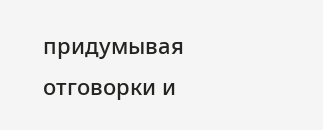придумывая отговорки и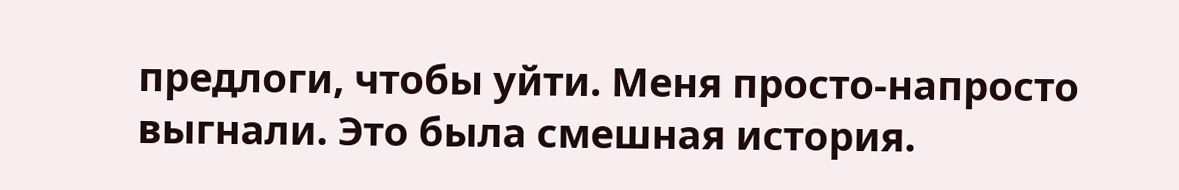предлоги, чтобы уйти. Меня просто-напросто выгнали. Это была смешная история.